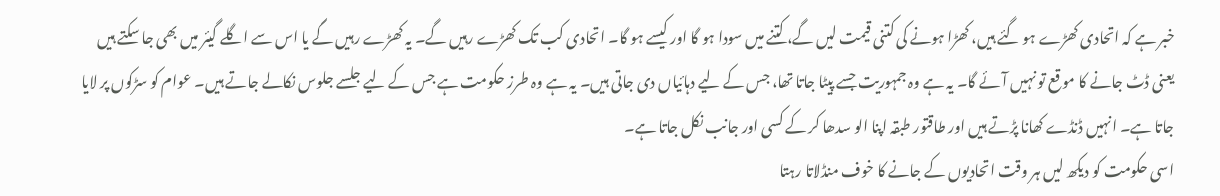خبر ہے کہ اتحادی کھڑے ہو گئے ہیں، کھڑا ہونے کی کتنی قیمت لیں گے، کتنے میں سودا ہو گا اور کیسے ہو گا۔ اتحادی کب تک کھڑے رہیں گے۔ یہ کھڑے رہیں گے یا اس سے اگلے گیئر میں بھی جا سکتے ہیں یعنی ڈٹ جانے کا موقع تو نہیں آئے گا۔ یہ ہے وہ جمہوریت جسے پیٹا جاتا تھا، جس کے لیے دہائیاں دی جاتی ہیں۔ یہ ہے وہ طرز حکومت ہے جس کے لیے جلسے جلوس نکالے جاتے ہیں۔ عوام کو سڑکوں پر لایا جاتا ہے۔ انہیں ڈنڈے کھانا پڑتے ہیں اور طاقتور طبقہ اپنا الو سدھا کر کے کسی اور جانب نکل جاتا ہے۔
اسی حکومت کو دیکھ لیں ہر وقت اتحادیوں کے جانے کا خوف منڈلاتا رہتا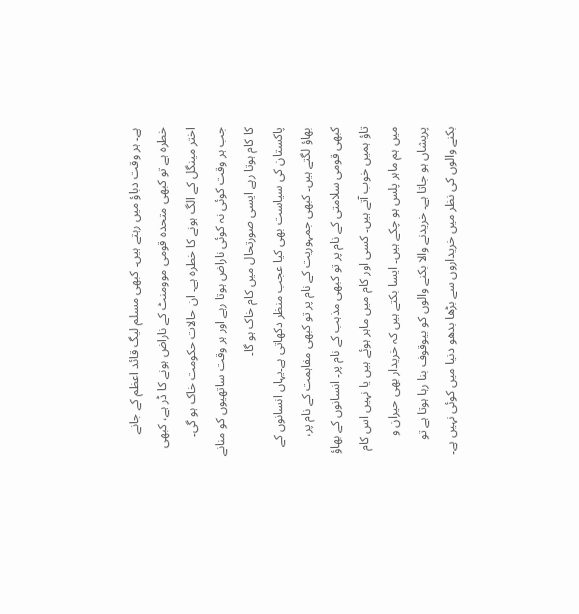ہے۔ ہر وقت دباؤ میں رہتے ہیں۔ کبھی مسلم لیگ قائد اعظم کے جانے خطرہ ہے تو کبھی متحدہ قومی موومنٹ کے ناراض ہونے کا ڈر ہے، کبھی اختر مینگل کے الگ ہونے کا خطرہ ہے۔ ان حالات حکومت خاک ہو گی۔ جب ہر وقت کوئی نہ کوئی ناراض ہوتا رہے اور ہر وقت ساتھیوں کو منانے کا کام ہوتا رہے ایسی صورتحال میں کام خاک ہو گا۔
پاکستان کی سیاست بھی کیا عجب منظر دکھاتی ہے۔یہاں انسانوں کے بھاؤ لگتے ہیں۔ کبھی جمہوریت کے نام پر تو کبھی مفاہمت کے نام پر، کبھی قومی سلامتی کے نام پر تو کبھی مذہب کے نام پر۔ انسانوں کے بھاؤ تاؤ ہمیں خوب آتے ہیں۔ کسی اور کام میں ماہر ہوئے ہیں یا نہیں اس کام میں ہم ماہر پلس ہو چکے ہیں۔ ایسا بکتے ہیں کہ خریدار بھی حیران و پریشاں ہو جاتا ہے۔ خریدنے والا بکنے والوں کو بیوقوف بنا رہا ہوتا ہے تو بکنے والوں کی نظر میں خریداروں سے بڑھا بدھو دنیا میں کوئی نہیں ہے۔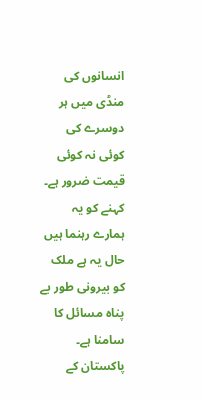انسانوں کی منڈی میں ہر دوسرے کی کوئی نہ کوئی قیمت ضرور ہے۔ کہنے کو یہ ہمارے رہنما ہیں حال یہ ہے ملک کو بیرونی طور بے پناہ مسائل کا سامنا ہے۔ پاکستان کے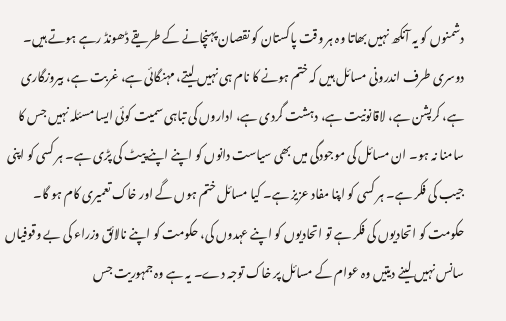دشمنوں کو یہ آنکھ نہیں بھاتا وہ ہر وقت پاکستان کو نقصان پہنچانے کے طریقے ڈھونڈ رہے ہوتے ہیں۔ دوسری طرف اندرونی مسائل ہیں کہ ختم ہونے کا نام ہی نہیں لیتے، مہنگائی ہے، غربت ہے، بیروزگاری ہے، کرپشن ہے، لاقانونیت ہے، دہشت گردی ہے، اداروں کی تباہی سمیت کوئی ایسا مسئلہ نہیں جس کا سامنا نہ ہو۔ ان مسائل کی موجودگی میں بھی سیاست دانوں کو اپنے اپنے پیٹ کی پڑی ہے۔ ہر کسی کو اپنی جیب کی فکر ہے۔ ہر کسی کو اپنا مفاد عزیز ہے۔ کیا مسائل ختم ہوں گے اور خاک تعمیری کام ہو گا۔
حکومت کو اتحادیوں کی فکر ہے تو اتحادیوں کو اپنے عہدوں کی، حکومت کو اپنے نالائق وزراء کی بے وقوفیاں سانس نہیں لینے دیتیں وہ عوام کے مسائل پر خاک توجہ دے۔ یہ ہے وہ جمہوریت جس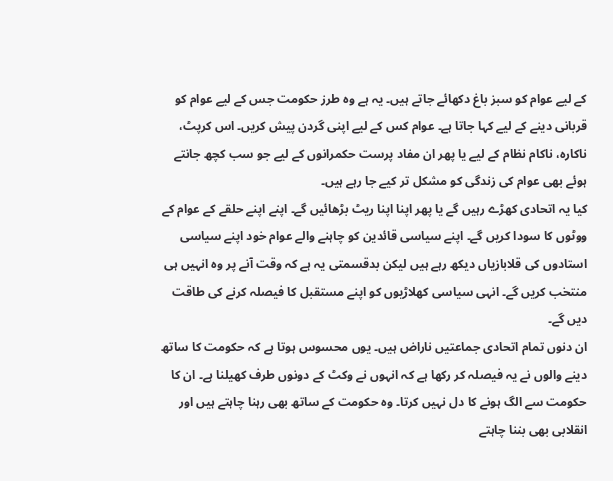کے لیے عوام کو سبز باغ دکھائے جاتے ہیں۔ یہ ہے وہ طرز حکومت جس کے لیے عوام کو قربانی دینے کے لیے کہا جاتا ہے۔ عوام کس کے لیے اپنی گردن پیش کریں۔ اس کرپٹ، ناکارہ، ناکام نظام کے لیے یا پھر ان مفاد پرست حکمرانوں کے لیے جو سب کچھ جانتے ہوئے بھی عوام کی زندگی کو مشکل تر کیے جا رہے ہیں۔
کیا یہ اتحادی کھڑے رہیں گے یا پھر اپنا اپنا ریٹ بڑھائیں گے۔ اپنے اپنے حلقے کے عوام کے ووٹوں کا سودا کریں گے۔ اپنے سیاسی قائدین کو چاہنے والے عوام خود اپنے سیاسی استادوں کی قلابازیاں دیکھ رہے ہیں لیکن بدقسمتی یہ ہے کہ وقت آنے پر وہ انہیں ہی منتخب کریں گے۔ انہی سیاسی کھلاڑیوں کو اپنے مستقبل کا فیصلہ کرنے کی طاقت دیں گے۔
ان دنوں تمام اتحادی جماعتیں ناراض ہیں۔ یوں محسوس ہوتا ہے کہ حکومت کا ساتھ دینے والوں نے یہ فیصلہ کر رکھا ہے کہ انہوں نے وکٹ کے دونوں طرف کھیلنا ہے۔ ان کا حکومت سے الگ ہونے کا دل نہیں کرتا۔ وہ حکومت کے ساتھ بھی رہنا چاہتے ہیں اور انقلابی بھی بننا چاہتے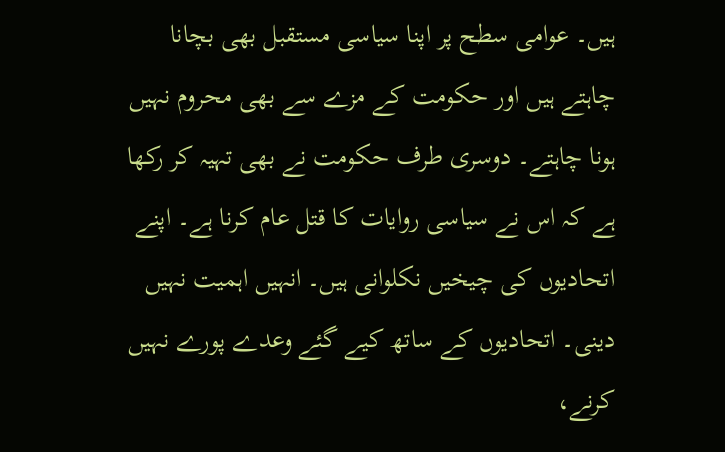ہیں۔ عوامی سطح پر اپنا سیاسی مستقبل بھی بچانا چاہتے ہیں اور حکومت کے مزے سے بھی محروم نہیں ہونا چاہتے۔ دوسری طرف حکومت نے بھی تہیہ کر رکھا ہے کہ اس نے سیاسی روایات کا قتل عام کرنا ہے۔ اپنے اتحادیوں کی چیخیں نکلوانی ہیں۔ انہیں اہمیت نہیں دینی۔ اتحادیوں کے ساتھ کیے گئے وعدے پورے نہیں کرنے،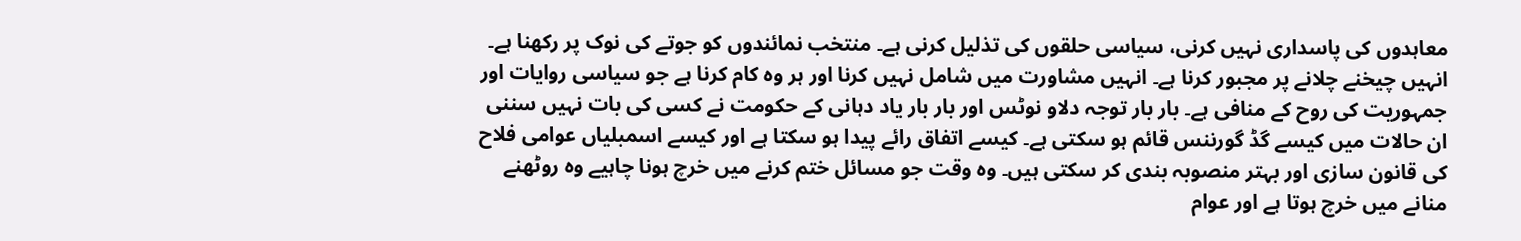معاہدوں کی پاسداری نہیں کرنی، سیاسی حلقوں کی تذلیل کرنی ہے۔ منتخب نمائندوں کو جوتے کی نوک پر رکھنا ہے۔ انہیں چیخنے چلانے پر مجبور کرنا ہے۔ انہیں مشاورت میں شامل نہیں کرنا اور ہر وہ کام کرنا ہے جو سیاسی روایات اور جمہوریت کی روح کے منافی ہے۔ بار بار توجہ دلاو نوٹس اور بار بار یاد دہانی کے حکومت نے کسی کی بات نہیں سننی ان حالات میں کیسے گڈ گورننس قائم ہو سکتی ہے۔ کیسے اتفاق رائے پیدا ہو سکتا ہے اور کیسے اسمبلیاں عوامی فلاح کی قانون سازی اور بہتر منصوبہ بندی کر سکتی ہیں۔ وہ وقت جو مسائل ختم کرنے میں خرچ ہونا چاہیے وہ روٹھنے منانے میں خرچ ہوتا ہے اور عوام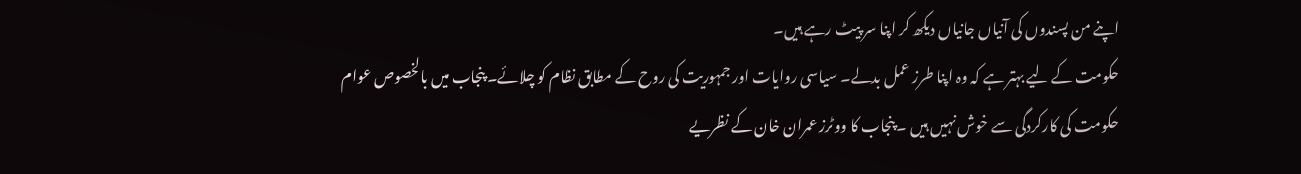اپنے من پسندوں کی آنیاں جانیاں دیکھ کر اپنا سر پیٹ رہے ہیں۔
حکومت کے لیے بہتر ہے کہ وہ اپنا طرز عمل بدلے۔ سیاسی روایات اور جمہوریت کی روح کے مطابق نظام کو چلائے۔ پنجاب میں بالخصوص عوام حکومت کی کارکردگی سے خوش نہیں ہیں ۔ پنجاب کا ووٹرز عمران خان کے نظریے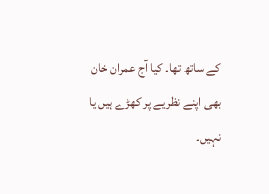کے ساتھ تھا۔ کیا آج عمران خان بھی اپنے نظریے پر کھڑے ہیں یا نہیں۔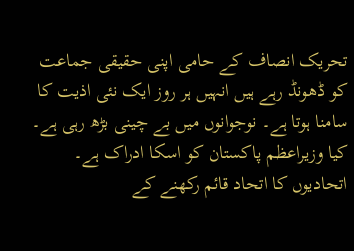تحریک انصاف کے حامی اپنی حقیقی جماعت کو ڈھونڈ رہے ہیں انہیں ہر روز ایک نئی اذیت کا سامنا ہوتا ہے۔ نوجوانوں میں بے چینی بڑھ رہی ہے۔ کیا وزیراعظم پاکستان کو اسکا ادراک ہے۔ اتحادیوں کا اتحاد قائم رکھنے کے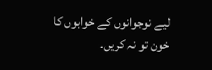لیے نوجوانوں کے خوابوں کا خون تو نہ کریں۔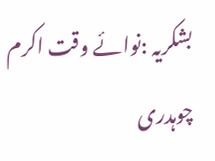بشکریہ :نوائے وقت اکرم چوہدری